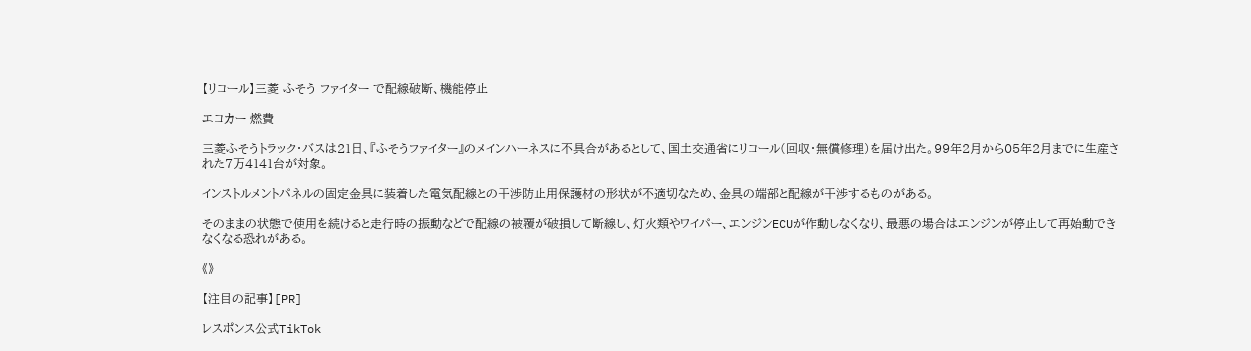【リコール】三菱 ふそう ファイター で配線破断、機能停止

エコカー 燃費

三菱ふそうトラック・バスは21日、『ふそうファイター』のメインハーネスに不具合があるとして、国土交通省にリコール(回収・無償修理)を届け出た。99年2月から05年2月までに生産された7万4141台が対象。

インストルメントパネルの固定金具に装着した電気配線との干渉防止用保護材の形状が不適切なため、金具の端部と配線が干渉するものがある。

そのままの状態で使用を続けると走行時の振動などで配線の被覆が破損して断線し、灯火類やワイパー、エンジンECUが作動しなくなり、最悪の場合はエンジンが停止して再始動できなくなる恐れがある。

《》

【注目の記事】[PR]

レスポンス公式TikTok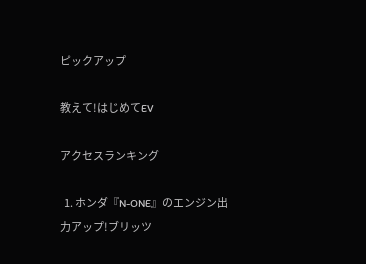ピックアップ

教えて!はじめてEV

アクセスランキング

  1. ホンダ『N-ONE』のエンジン出力アップ!ブリッツ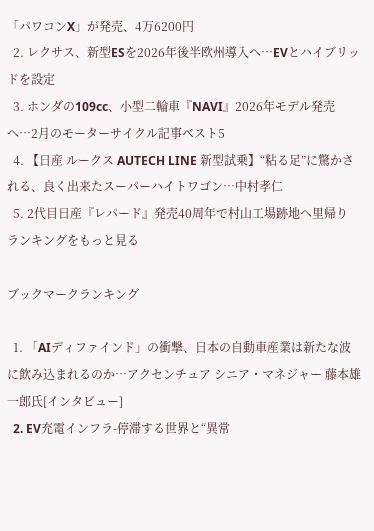「パワコンX」が発売、4万6200円
  2. レクサス、新型ESを2026年後半欧州導入へ…EVとハイブリッドを設定
  3. ホンダの109cc、小型二輪車『NAVI』2026年モデル発売へ…2月のモーターサイクル記事ベスト5
  4. 【日産 ルークス AUTECH LINE 新型試乗】“粘る足”に驚かされる、良く出来たスーパーハイトワゴン…中村孝仁
  5. 2代目日産『レパード』発売40周年で村山工場跡地へ里帰り
ランキングをもっと見る

ブックマークランキング

  1. 「AIディファインド」の衝撃、日本の自動車産業は新たな波に飲み込まれるのか…アクセンチュア シニア・マネジャー 藤本雄一郎氏[インタビュー]
  2. EV充電インフラ-停滞する世界と“異常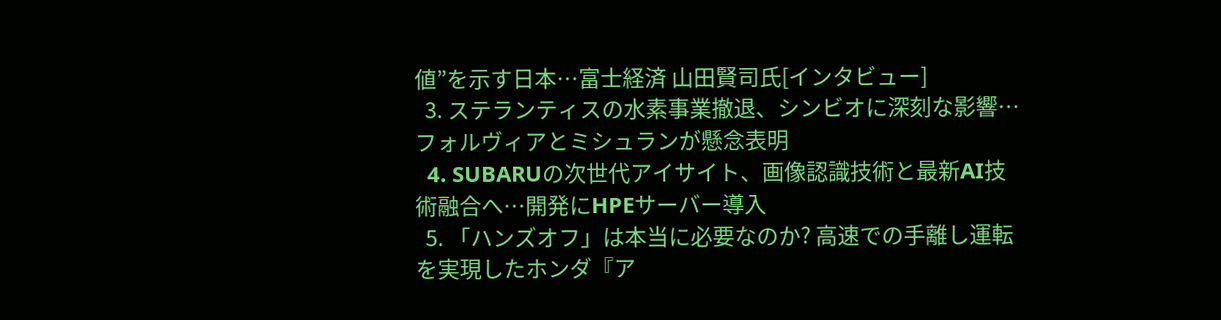値”を示す日本…富士経済 山田賢司氏[インタビュー]
  3. ステランティスの水素事業撤退、シンビオに深刻な影響…フォルヴィアとミシュランが懸念表明
  4. SUBARUの次世代アイサイト、画像認識技術と最新AI技術融合へ…開発にHPEサーバー導入
  5. 「ハンズオフ」は本当に必要なのか? 高速での手離し運転を実現したホンダ『ア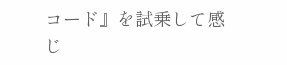コード』を試乗して感じ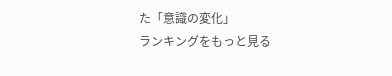た「意識の変化」
ランキングをもっと見る